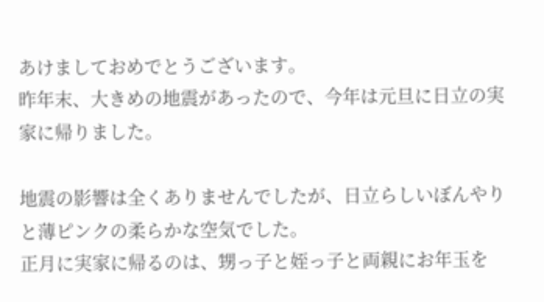あけましておめでとうございます。
昨年末、大きめの地震があったので、今年は元旦に日立の実家に帰りました。

地震の影響は全くありませんでしたが、日立らしいぼんやりと薄ピンクの柔らかな空気でした。
正月に実家に帰るのは、甥っ子と姪っ子と両親にお年玉を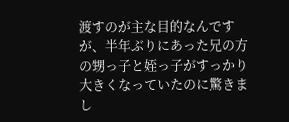渡すのが主な目的なんですが、半年ぶりにあった兄の方の甥っ子と姪っ子がすっかり大きくなっていたのに驚きまし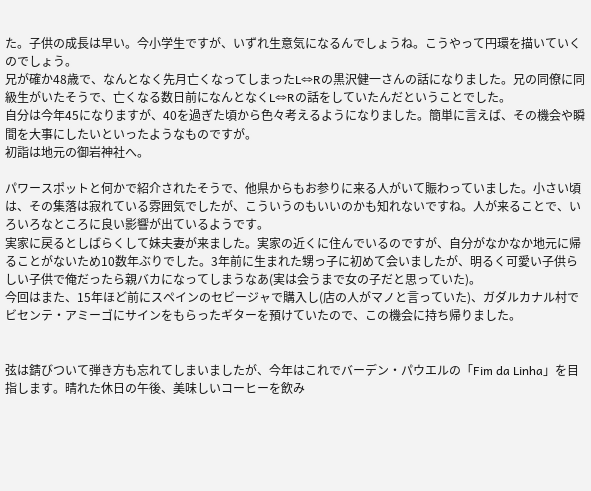た。子供の成長は早い。今小学生ですが、いずれ生意気になるんでしょうね。こうやって円環を描いていくのでしょう。
兄が確か48歳で、なんとなく先月亡くなってしまったL⇔Rの黒沢健一さんの話になりました。兄の同僚に同級生がいたそうで、亡くなる数日前になんとなくL⇔Rの話をしていたんだということでした。
自分は今年45になりますが、40を過ぎた頃から色々考えるようになりました。簡単に言えば、その機会や瞬間を大事にしたいといったようなものですが。
初詣は地元の御岩神社へ。

パワースポットと何かで紹介されたそうで、他県からもお参りに来る人がいて賑わっていました。小さい頃は、その集落は寂れている雰囲気でしたが、こういうのもいいのかも知れないですね。人が来ることで、いろいろなところに良い影響が出ているようです。
実家に戻るとしばらくして妹夫妻が来ました。実家の近くに住んでいるのですが、自分がなかなか地元に帰ることがないため10数年ぶりでした。3年前に生まれた甥っ子に初めて会いましたが、明るく可愛い子供らしい子供で俺だったら親バカになってしまうなあ(実は会うまで女の子だと思っていた)。
今回はまた、15年ほど前にスペインのセビージャで購入し(店の人がマノと言っていた)、ガダルカナル村でビセンテ・アミーゴにサインをもらったギターを預けていたので、この機会に持ち帰りました。


弦は錆びついて弾き方も忘れてしまいましたが、今年はこれでバーデン・パウエルの「Fim da Linha」を目指します。晴れた休日の午後、美味しいコーヒーを飲み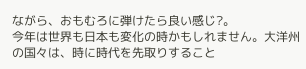ながら、おもむろに弾けたら良い感じ?。
今年は世界も日本も変化の時かもしれません。大洋州の国々は、時に時代を先取りすること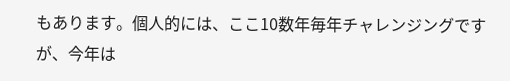もあります。個人的には、ここ10数年毎年チャレンジングですが、今年は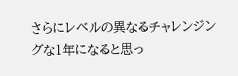さらにレベルの異なるチャレンジングな1年になると思っ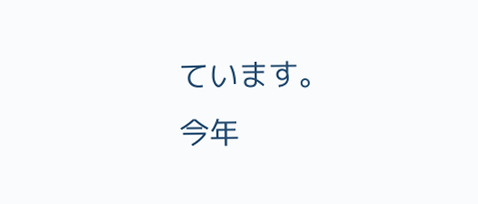ています。
今年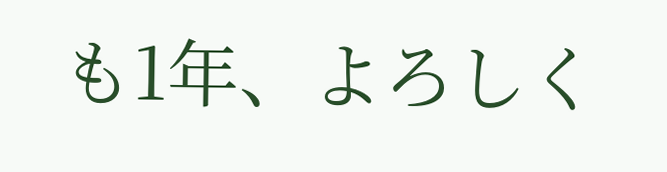も1年、よろしく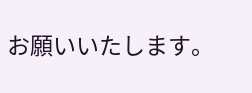お願いいたします。